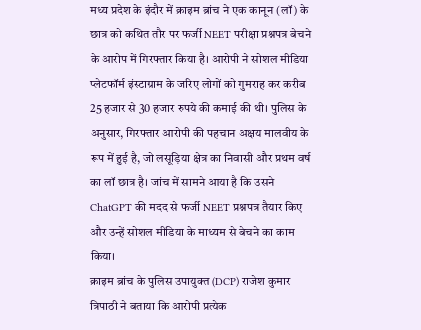मध्य प्रदेश के इंदौर में क्राइम ब्रांच ने एक कानून (लॉ) के छात्र को कथित तौर पर फर्जी NEET परीक्षा प्रश्नपत्र बेचने के आरोप में गिरफ्तार किया है। आरोपी ने सोशल मीडिया प्लेटफॉर्म इंस्टाग्राम के जरिए लोगों को गुमराह कर करीब 25 हजार से 30 हजार रुपये की कमाई की थी। पुलिस के अनुसार, गिरफ्तार आरोपी की पहचान अक्षय मालवीय के रूप में हुई है, जो लसूड़िया क्षेत्र का निवासी और प्रथम वर्ष का लॉ छात्र है। जांच में सामने आया है कि उसने ChatGPT की मदद से फर्जी NEET प्रश्नपत्र तैयार किए और उन्हें सोशल मीडिया के माध्यम से बेचने का काम किया।
क्राइम ब्रांच के पुलिस उपायुक्त (DCP) राजेश कुमार त्रिपाठी ने बताया कि आरोपी प्रत्येक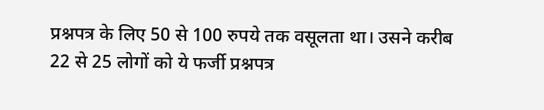प्रश्नपत्र के लिए 50 से 100 रुपये तक वसूलता था। उसने करीब 22 से 25 लोगों को ये फर्जी प्रश्नपत्र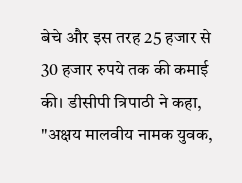बेचे और इस तरह 25 हजार से 30 हजार रुपये तक की कमाई की। डीसीपी त्रिपाठी ने कहा, "अक्षय मालवीय नामक युवक,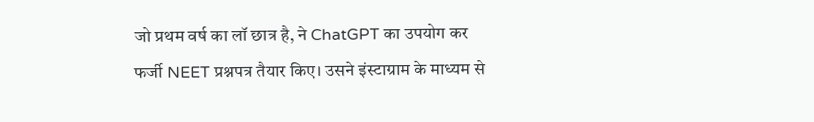जो प्रथम वर्ष का लॉ छात्र है, ने ChatGPT का उपयोग कर फर्जी NEET प्रश्नपत्र तैयार किए। उसने इंस्टाग्राम के माध्यम से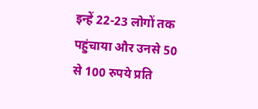इन्हें 22-23 लोगों तक पहुंचाया और उनसे 50 से 100 रुपये प्रति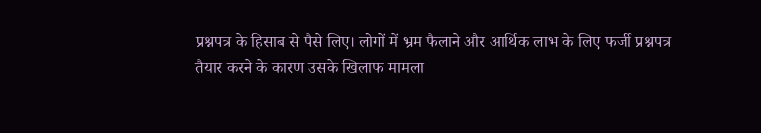प्रश्नपत्र के हिसाब से पैसे लिए। लोगों में भ्रम फैलाने और आर्थिक लाभ के लिए फर्जी प्रश्नपत्र तैयार करने के कारण उसके खिलाफ मामला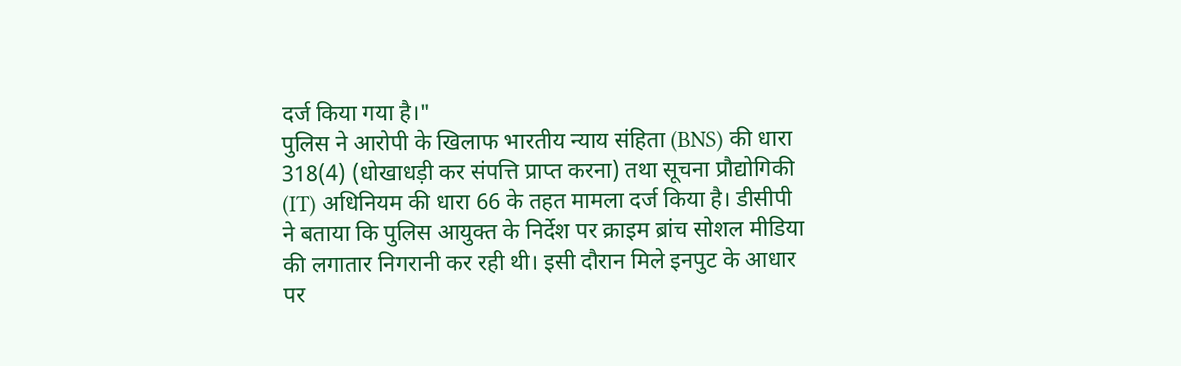दर्ज किया गया है।"
पुलिस ने आरोपी के खिलाफ भारतीय न्याय संहिता (BNS) की धारा 318(4) (धोखाधड़ी कर संपत्ति प्राप्त करना) तथा सूचना प्रौद्योगिकी (IT) अधिनियम की धारा 66 के तहत मामला दर्ज किया है। डीसीपी ने बताया कि पुलिस आयुक्त के निर्देश पर क्राइम ब्रांच सोशल मीडिया की लगातार निगरानी कर रही थी। इसी दौरान मिले इनपुट के आधार पर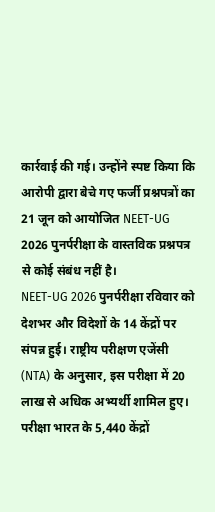कार्रवाई की गई। उन्होंने स्पष्ट किया कि आरोपी द्वारा बेचे गए फर्जी प्रश्नपत्रों का 21 जून को आयोजित NEET-UG 2026 पुनर्परीक्षा के वास्तविक प्रश्नपत्र से कोई संबंध नहीं है।
NEET-UG 2026 पुनर्परीक्षा रविवार को देशभर और विदेशों के 14 केंद्रों पर संपन्न हुई। राष्ट्रीय परीक्षण एजेंसी (NTA) के अनुसार, इस परीक्षा में 20 लाख से अधिक अभ्यर्थी शामिल हुए। परीक्षा भारत के 5,440 केंद्रों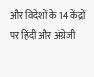और विदेशों के 14 केंद्रों पर हिंदी और अंग्रेजी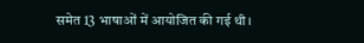समेत 13 भाषाओं में आयोजित की गई थी।